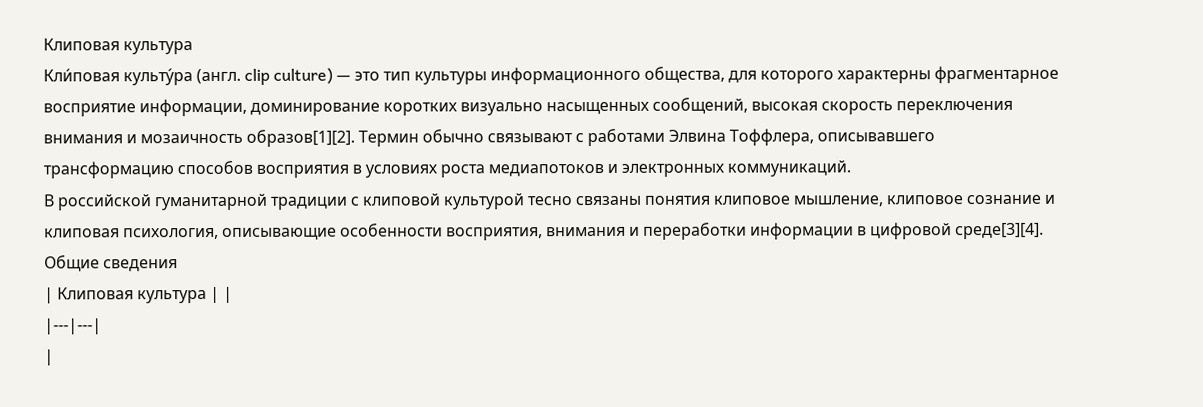Клиповая культура
Кли́повая культу́ра (англ. clip culture) — это тип культуры информационного общества, для которого характерны фрагментарное восприятие информации, доминирование коротких визуально насыщенных сообщений, высокая скорость переключения внимания и мозаичность образов[1][2]. Термин обычно связывают с работами Элвина Тоффлера, описывавшего трансформацию способов восприятия в условиях роста медиапотоков и электронных коммуникаций.
В российской гуманитарной традиции с клиповой культурой тесно связаны понятия клиповое мышление, клиповое сознание и клиповая психология, описывающие особенности восприятия, внимания и переработки информации в цифровой среде[3][4].
Общие сведения
| Клиповая культура | |
|---|---|
|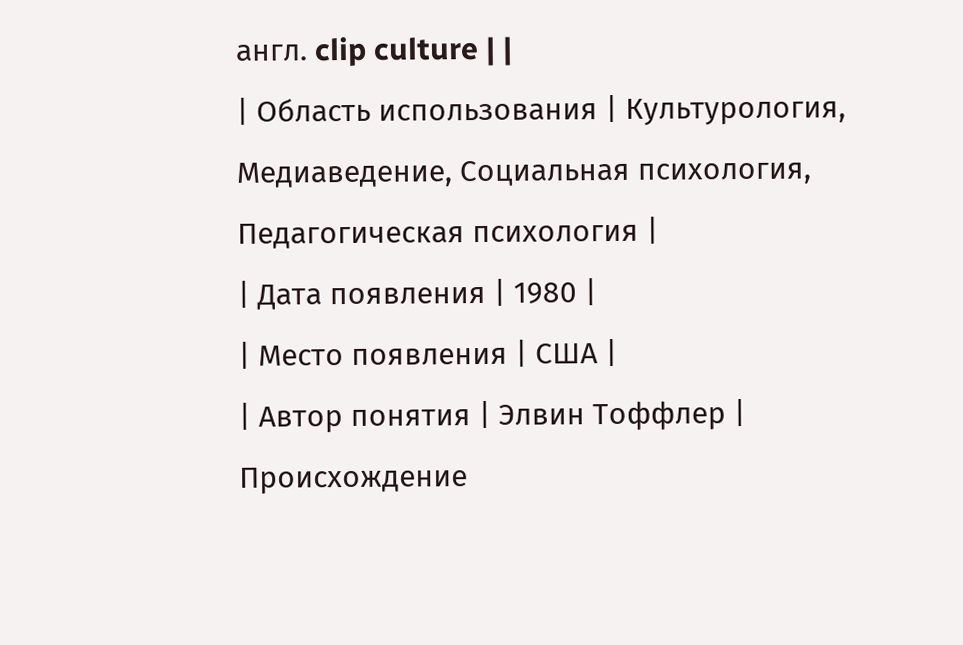англ. clip culture | |
| Область использования | Культурология, Медиаведение, Социальная психология, Педагогическая психология |
| Дата появления | 1980 |
| Место появления | США |
| Автор понятия | Элвин Тоффлер |
Происхождение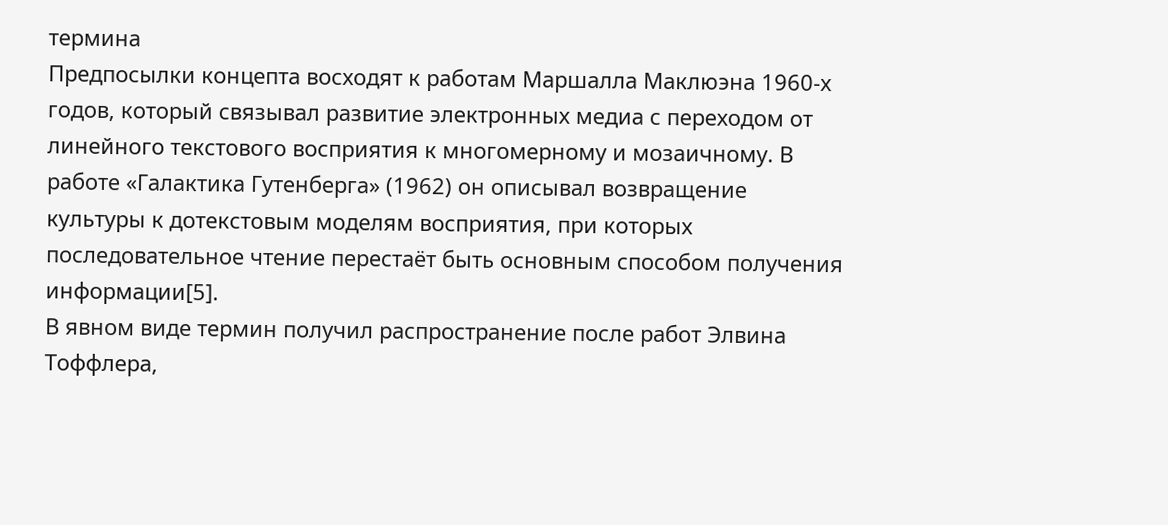термина
Предпосылки концепта восходят к работам Маршалла Маклюэна 1960‑х годов, который связывал развитие электронных медиа с переходом от линейного текстового восприятия к многомерному и мозаичному. В работе «Галактика Гутенберга» (1962) он описывал возвращение культуры к дотекстовым моделям восприятия, при которых последовательное чтение перестаёт быть основным способом получения информации[5].
В явном виде термин получил распространение после работ Элвина Тоффлера,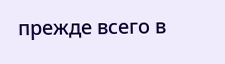прежде всего в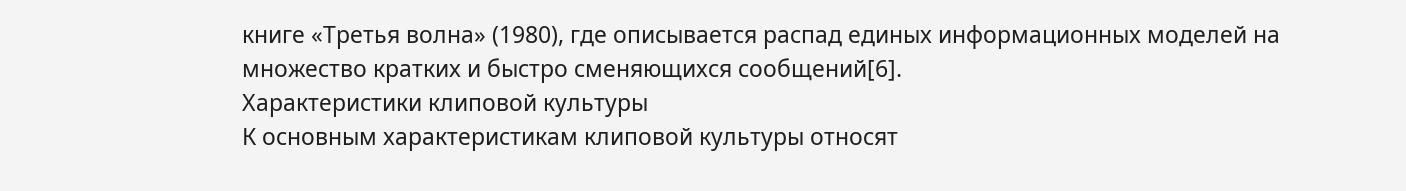книге «Третья волна» (1980), где описывается распад единых информационных моделей на множество кратких и быстро сменяющихся сообщений[6].
Характеристики клиповой культуры
К основным характеристикам клиповой культуры относят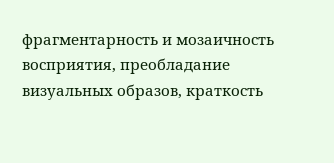фрагментарность и мозаичность восприятия, преобладание визуальных образов, краткость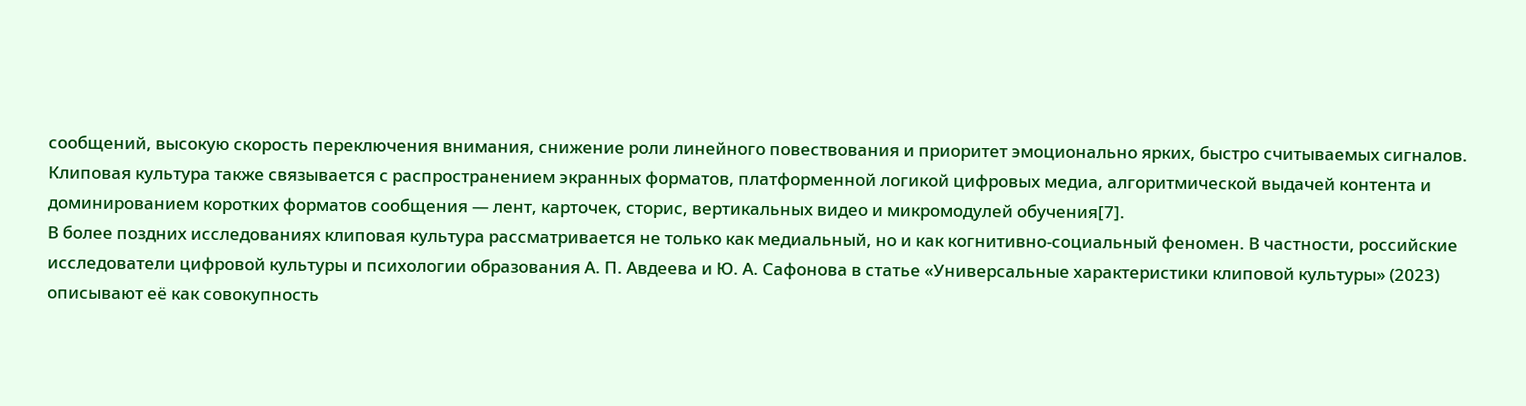сообщений, высокую скорость переключения внимания, снижение роли линейного повествования и приоритет эмоционально ярких, быстро считываемых сигналов.
Клиповая культура также связывается с распространением экранных форматов, платформенной логикой цифровых медиа, алгоритмической выдачей контента и доминированием коротких форматов сообщения — лент, карточек, сторис, вертикальных видео и микромодулей обучения[7].
В более поздних исследованиях клиповая культура рассматривается не только как медиальный, но и как когнитивно-социальный феномен. В частности, российские исследователи цифровой культуры и психологии образования А. П. Авдеева и Ю. А. Сафонова в статье «Универсальные характеристики клиповой культуры» (2023) описывают её как совокупность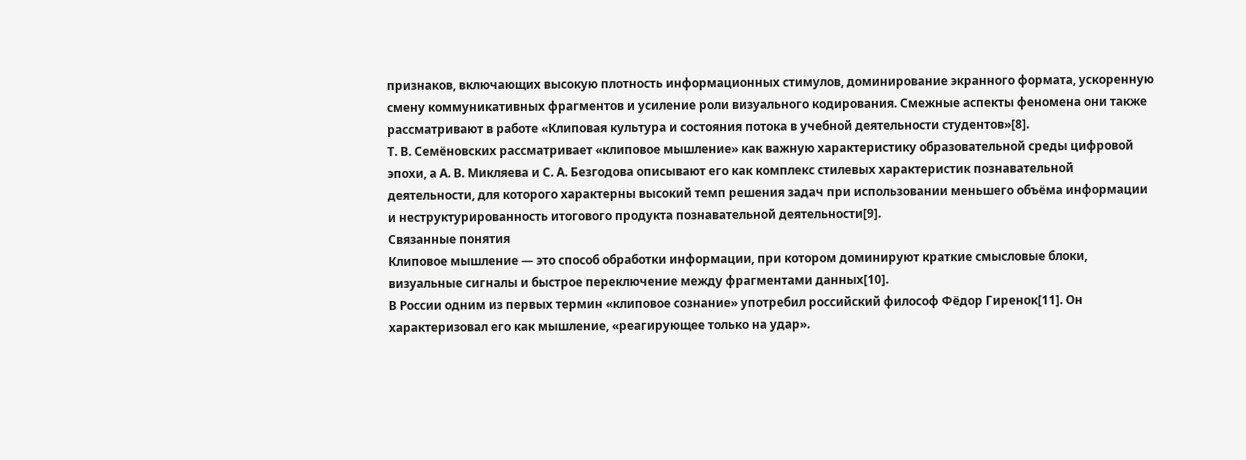признаков, включающих высокую плотность информационных стимулов, доминирование экранного формата, ускоренную смену коммуникативных фрагментов и усиление роли визуального кодирования. Смежные аспекты феномена они также рассматривают в работе «Клиповая культура и состояния потока в учебной деятельности студентов»[8].
Т. В. Семёновских рассматривает «клиповое мышление» как важную характеристику образовательной среды цифровой эпохи, а А. В. Микляева и С. А. Безгодова описывают его как комплекс стилевых характеристик познавательной деятельности, для которого характерны высокий темп решения задач при использовании меньшего объёма информации и неструктурированность итогового продукта познавательной деятельности[9].
Связанные понятия
Клиповое мышление — это способ обработки информации, при котором доминируют краткие смысловые блоки, визуальные сигналы и быстрое переключение между фрагментами данных[10].
В России одним из первых термин «клиповое сознание» употребил российский философ Фёдор Гиренок[11]. Он характеризовал его как мышление, «реагирующее только на удар».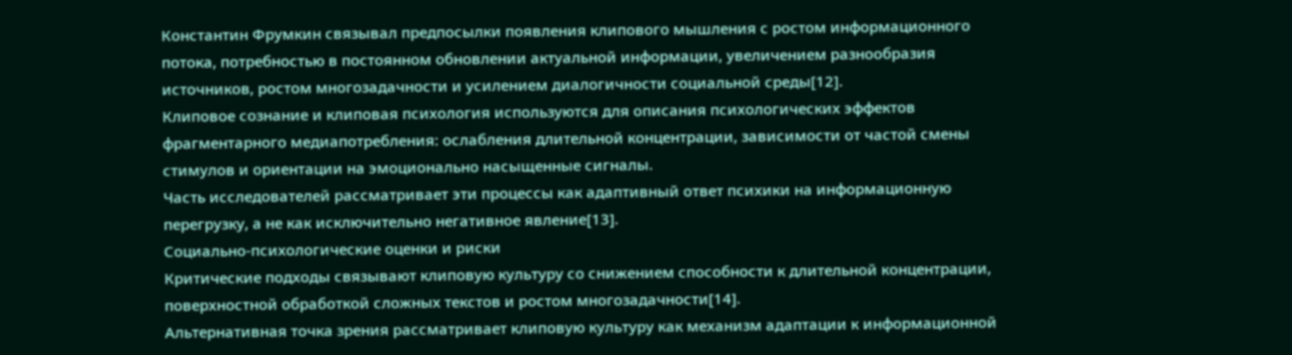Константин Фрумкин связывал предпосылки появления клипового мышления с ростом информационного потока, потребностью в постоянном обновлении актуальной информации, увеличением разнообразия источников, ростом многозадачности и усилением диалогичности социальной среды[12].
Клиповое сознание и клиповая психология используются для описания психологических эффектов фрагментарного медиапотребления: ослабления длительной концентрации, зависимости от частой смены стимулов и ориентации на эмоционально насыщенные сигналы.
Часть исследователей рассматривает эти процессы как адаптивный ответ психики на информационную перегрузку, а не как исключительно негативное явление[13].
Социально-психологические оценки и риски
Критические подходы связывают клиповую культуру со снижением способности к длительной концентрации, поверхностной обработкой сложных текстов и ростом многозадачности[14].
Альтернативная точка зрения рассматривает клиповую культуру как механизм адаптации к информационной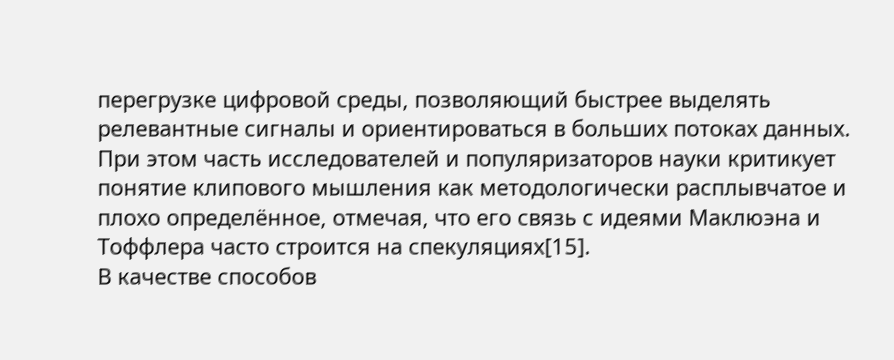перегрузке цифровой среды, позволяющий быстрее выделять релевантные сигналы и ориентироваться в больших потоках данных.
При этом часть исследователей и популяризаторов науки критикует понятие клипового мышления как методологически расплывчатое и плохо определённое, отмечая, что его связь с идеями Маклюэна и Тоффлера часто строится на спекуляциях[15].
В качестве способов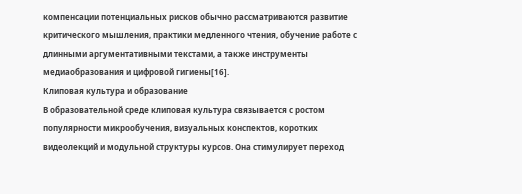компенсации потенциальных рисков обычно рассматриваются развитие критического мышления, практики медленного чтения, обучение работе с длинными аргументативными текстами, а также инструменты медиаобразования и цифровой гигиены[16].
Клиповая культура и образование
В образовательной среде клиповая культура связывается с ростом популярности микрообучения, визуальных конспектов, коротких видеолекций и модульной структуры курсов. Она стимулирует переход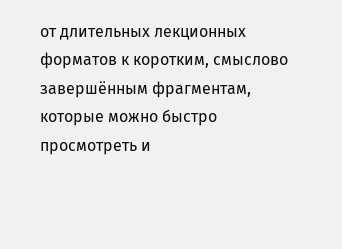от длительных лекционных форматов к коротким, смыслово завершённым фрагментам, которые можно быстро просмотреть и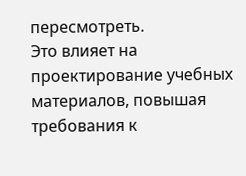пересмотреть.
Это влияет на проектирование учебных материалов, повышая требования к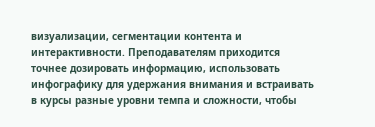визуализации, сегментации контента и интерактивности. Преподавателям приходится точнее дозировать информацию, использовать инфографику для удержания внимания и встраивать в курсы разные уровни темпа и сложности, чтобы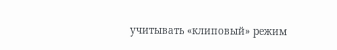учитывать «клиповый» режим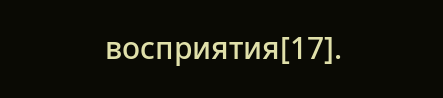восприятия[17].